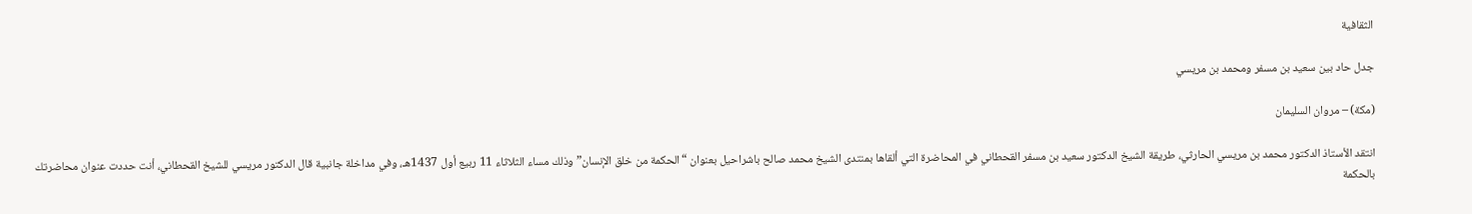الثقافية

جدل حاد بين سعيد بن مسفر ومحمد بن مريسي

(مكة) – مروان السليمان

انتقد الأستاذ الدكتور محمد بن مريسي الحارثي، طريقة الشيخ الدكتور سعيد بن مسفر القحطاني في المحاضرة التي ألقاها بمنتدى الشيخ محمد صالح باشراحيل بعنوان “الحكمة من خلق الإنسان” وذلك مساء الثلاثاء 11 ربيع أول 1437هـ، وفي مداخلة جانبية قال الدكتور مريسي للشيخ القحطاني، أنت حددت عنوان محاضرتك بالحكمة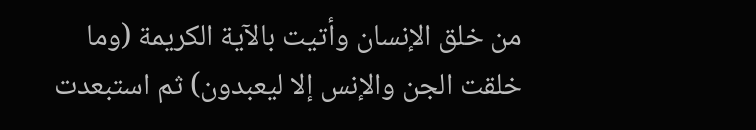من خلق الإنسان وأتيت بالآية الكريمة (وما خلقت الجن والإنس إلا ليعبدون) ثم استبعدت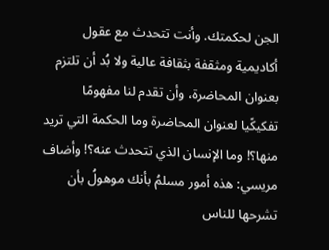الجن لحكمتك. وأنت تتحدث مع عقول أكاديمية ومثقفة بثقافة عالية ولا بُد أن تلتزم بعنوان المحاضرة، وأن تقدم لنا مفهومًا تفكيكًيا لعنوان المحاضرة وما الحكمة التي تريد منها؟! وما الإنسان الذي تتحدث عنه؟! وأضاف مريسي: هذه أمور مسلمُ بأنك موهولُ بأن تشرحها للناس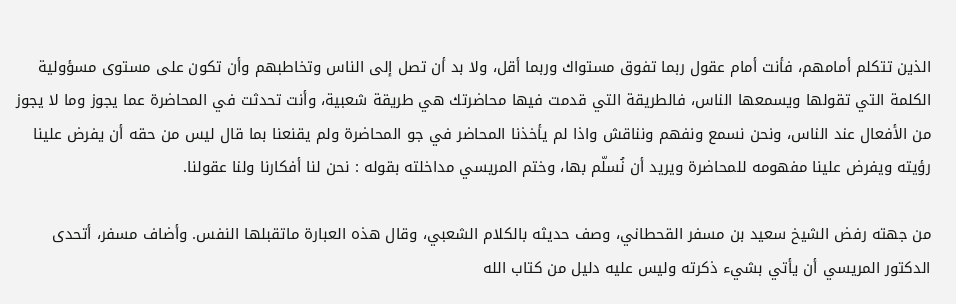الذين تتكلم أمامهم، فأنت أمام عقول ربما تفوق مستواك وربما أقل، ولا بد أن تصل إلى الناس وتخاطبهم وأن تكون على مستوى مسؤولية الكلمة التي تقولها ويسمعها الناس، فالطريقة التي قدمت فيها محاضرتك هي طريقة شعبية، وأنت تحدثت في المحاضرة عما يجوز وما لا يجوز من الأفعال عند الناس، ونحن نسمع ونفهم ونناقش واذا لم يأخذنا المحاضر في جو المحاضرة ولم يقنعنا بما قال ليس من حقه أن يفرض علينا رؤيته ويفرض علينا مفهومه للمحاضرة ويريد أن نُسلّم بها، وختم المريسي مداخلته بقوله : نحن لنا أفكارنا ولنا عقولنا.

من جهته رفض الشيخ سعيد بن مسفر القحطاني، وصف حديثه بالكلام الشعبي، وقال هذه العبارة ماتقبلها النفس. وأضاف مسفر، أتحدى الدكتور المريسي أن يأتي بشيء ذكرته وليس عليه دليل من كتاب الله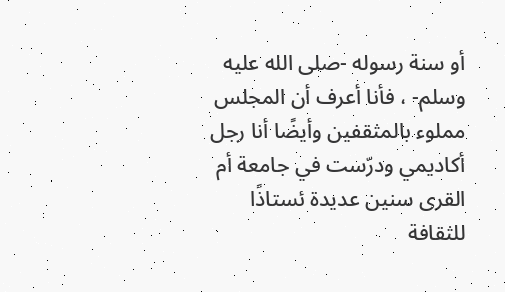أو سنة رسوله -صلى الله عليه وسلم- ، فأنا أعرف أن المجلس مملوء بالمثقفين وأيضًا أنا رجل أكاديمي ودرّست في جامعة أم القرى سنين عديدة ئستاذًا للثقافة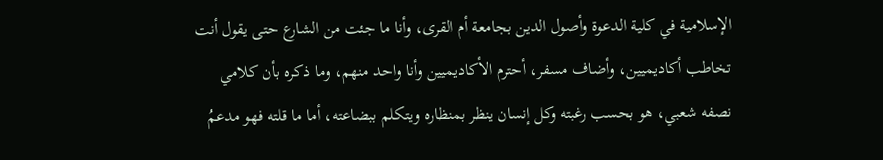الإسلامية في كلية الدعوة وأصول الدين بجامعة أم القرى، وأنا ما جئت من الشارع حتى يقول أنت تخاطب أكاديميين، وأضاف مسفر، أحترم الأكاديميين وأنا واحد منهم، وما ذكره بأن كلامي نصفه شعبي، هو بحسب رغبته وكل إنسان ينظر بمنظاره ويتكلم ببضاعته، أما ما قلته فهو مدعمُ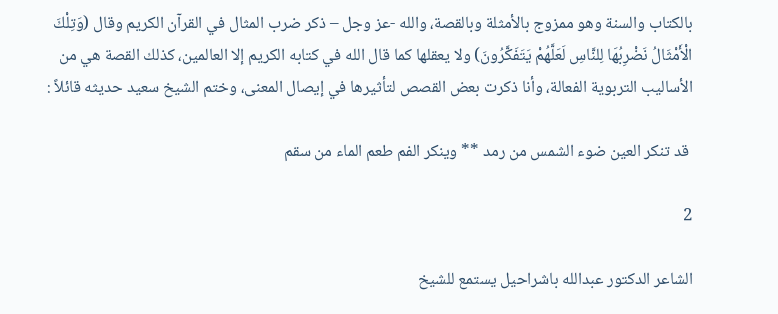بالكتاب والسنة وهو ممزوج بالأمثلة وبالقصة، والله -عز وجل – ذكر ضرب المثال في القرآن الكريم وقال (وَتِلْكَ الْأَمْثَالُ نَضْرِبُهَا لِلنَّاسِ لَعَلَّهُمْ يَتَفَكَّرُونَ) ولا يعقلها كما قال الله في كتابه الكريم إلا العالمين، كذلك القصة هي من الأساليب التربوية الفعالة، وأنا ذكرت بعض القصص لتأثيرها في إيصال المعنى، وختم الشيخ سعيد حديثه قائلاً :

 قد تنكر العين ضوء الشمس من رمد ** وينكر الفم طعم الماء من سقم

2

الشاعر الدكتور عبدالله باشراحيل يستمع للشيخ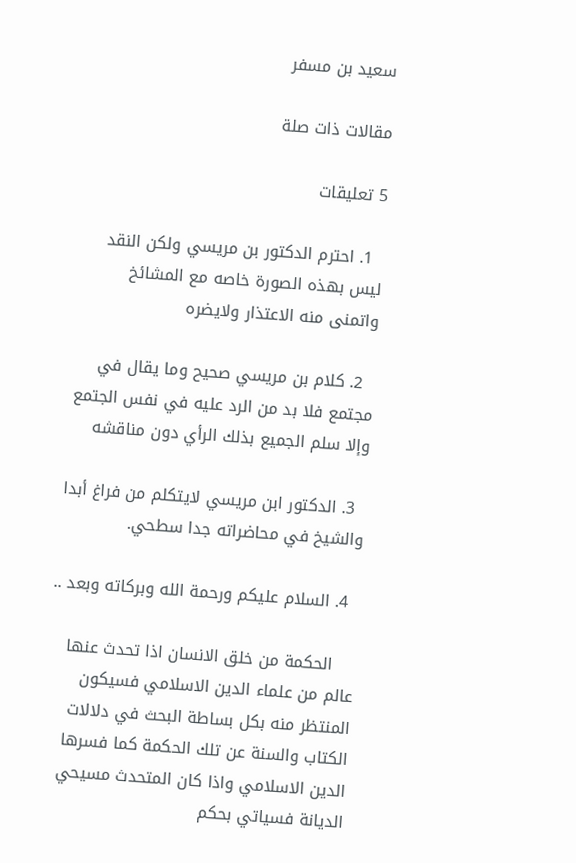سعيد بن مسفر

مقالات ذات صلة

5 تعليقات

  1. احترم الدكتور بن مريسي ولكن النقد ليس بهذه الصورة خاصه مع المشائخ واتمنى منه الاعتذار ولايضره

  2. كلام بن مريسي صحيح وما يقال في مجتمع فلا بد من الرد عليه في نفس الجتمع وإلا سلم الجميع بذلك الرأي دون مناقشه

  3. الدكتور ابن مريسي لايتكلم من فراغ أبدا والشيخ في محاضراته جدا سطحي.

  4. السلام عليكم ورحمة الله وبركاته وبعد ..

    الحكمة من خلق الانسان اذا تحدث عنها عالم من علماء الدين الاسلامي فسيكون المنتظر منه بكل بساطة البحث في دلالات الكتاب والسنة عن تلك الحكمة كما فسرها الدين الاسلامي واذا كان المتحدث مسيحي الديانة فسياتي بحكم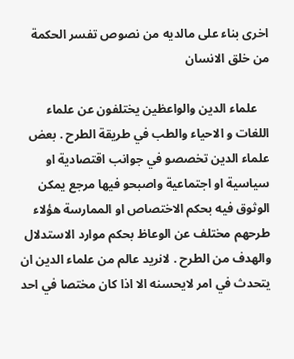اخرى بناء على مالديه من نصوص تفسر الحكمة من خلق الانسان

    علماء الدين والواعظين يختلفون عن علماء اللغات و الاحياء والطب في طريقة الطرح . بعض علماء الدين تخصصو في جوانب اقتصادية او سياسية او اجتماعية واصبحو فيها مرجع يمكن الوثوق فيه بحكم الاختصاص او الممارسة هؤلاء طرحهم مختلف عن الوعاظ بحكم موارد الاستدلال والهدف من الطرح . لانريد عالم من علماء الدين ان يتحدث في امر لايحسنه الا اذا كان مختصا في احد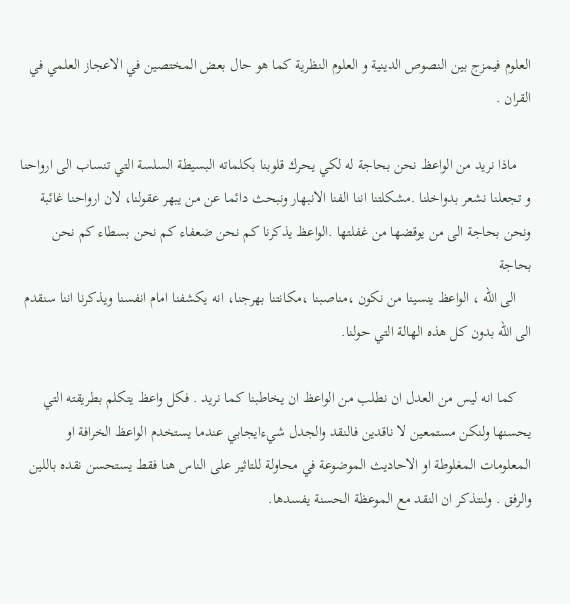العلوم فيمزج بين النصوص الدينية و العلوم النظرية كما هو حال بعض المختصين في الاعجاز العلمي في القران .

    ماذا نريد من الواعظ نحن بحاجة له لكي يحرك قلوبنا بكلماته البسيطة السلسة التي تنساب الى ارواحنا و تجعلنا نشعر بدواخلنا .مشكلتنا اننا الفنا الانبهار ونبحث دائما عن من يبهر عقولنا، لان ارواحنا غائبة ونحن بحاجة الى من يوقضها من غفلتها .الواعظ يذكرنا كم نحن ضعفاء كم نحن بسطاء كم نحن بحاجة
    الى الله ، الواعظ ينسينا من نكون ،مناصبنا ،مكانتنا بهرجنا، انه يكشفنا امام انفسنا ويذكرنا اننا سنقدم الى الله بدون كل هذه الهالة التي حولنا.

    كما انه ليس من العدل ان نطلب من الواعظ ان يخاطبنا كما نريد . فكل واعظ يتكلم بطريقته التي يحسنها ولنكن مستمعين لا ناقدين فالنقد والجدل شيءايجابي عندما يستخدم الواعظ الخرافة او المعلومات المغلوطة او الاحاديث الموضوعة في محاولة للتاثير على الناس هنا فقط يستحسن نقده باللين والرفق . ولنتذكر ان النقد مع الموعظة الحسنة يفسدها.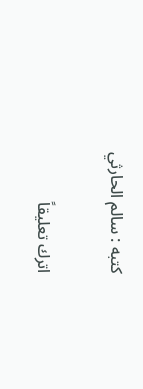كتبه : سالم الحارثي

اترك تعليقاً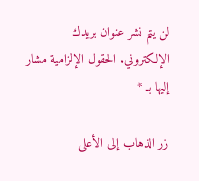لن يتم نشر عنوان بريدك الإلكتروني. الحقول الإلزامية مشار إليها بـ *

زر الذهاب إلى الأعلى